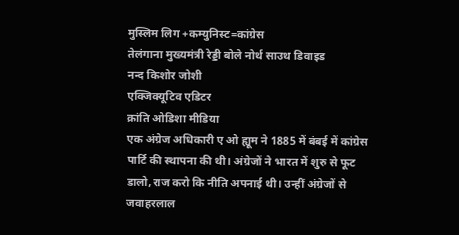मुस्लिम लिग +कम्युनिस्ट=कांग्रेस
तेलंगाना मुख्यमंत्री रेड्डी बोले नोर्थ साउथ डिवाइड
नन्द किशोर जोशी
एक्जिक्यूटिव एडिटर
क्रांति ओडिशा मीडिया
एक अंग्रेज अधिकारी ए ओ ह्यूम ने 1885 में बंबई में कांग्रेस पार्टि की स्थापना की थी। अंग्रेजों ने भारत में शुरु से फूट डालो,राज करो कि नीति अपनाई थी। उन्हीं अंग्रेजों से जवाहरलाल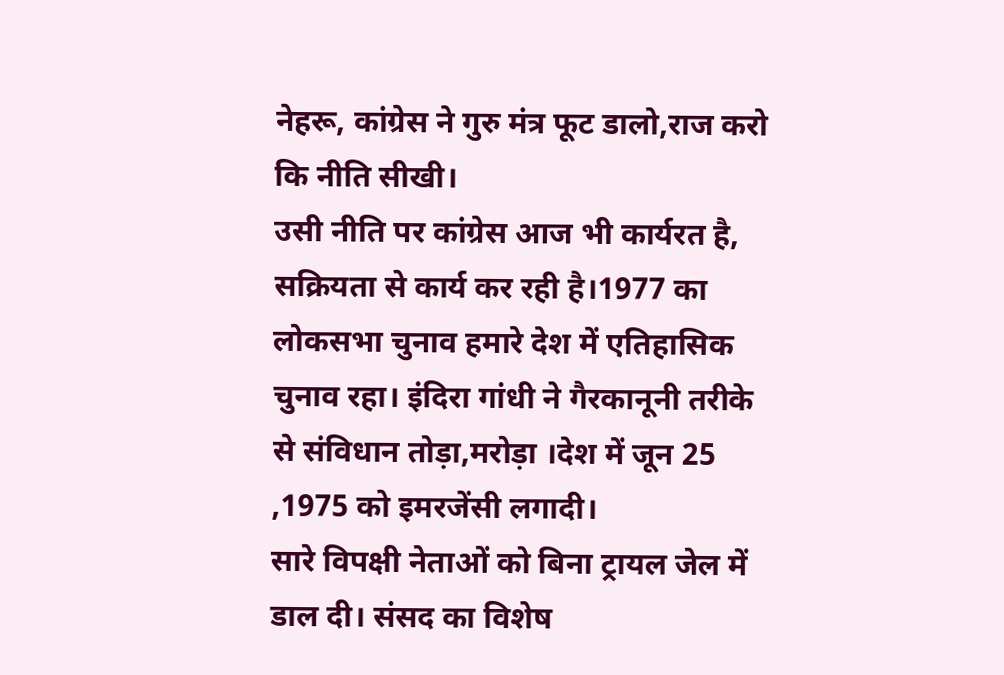नेहरू, कांग्रेस ने गुरु मंत्र फूट डालो,राज करो कि नीति सीखी।
उसी नीति पर कांग्रेस आज भी कार्यरत है, सक्रियता से कार्य कर रही है।1977 का लोकसभा चुनाव हमारे देश में एतिहासिक चुनाव रहा। इंदिरा गांधी ने गैरकानूनी तरीके से संविधान तोड़ा,मरोड़ा ।देश में जून 25 ,1975 को इमरजेंसी लगादी।
सारे विपक्षी नेताओं को बिना ट्रायल जेल में डाल दी। संसद का विशेष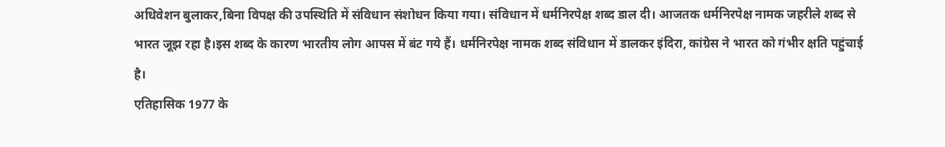अधिवेशन बुलाकर,बिना विपक्ष की उपस्थिति में संविधान संशोधन किया गया। संविधान में धर्मनिरपेक्ष शब्द डाल दी। आजतक धर्मनिरपेक्ष नामक जहरीले शब्द से भारत जूझ रहा है।इस शब्द के कारण भारतीय लोग आपस में बंट गये हैं। धर्मनिरपेक्ष नामक शब्द संविधान में डालकर इंदिरा, कांग्रेस ने भारत को गंभीर क्षति पहुंचाई है।
एतिहासिक 1977 के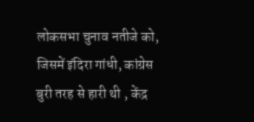लोकसभा चुनाव नतीजे को, जिसमें इंदिरा गांधी, कांग्रेस बुरी तरह से हारी थी , केंद्र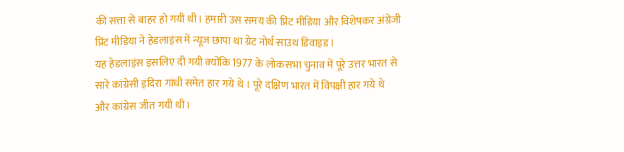की सत्ता से बाहर हो गयी थी। हमारी उस समय की प्रिंट मीडिया और विशेषकर अंग्रेजी प्रिंट मीडिया ने हेडलाइंस में न्यूज छापा था ग्रेट नोर्थ साउथ डिवाइड।
यह हेडलाइंस इसलिए दी गयी क्योंकि 1977 के लोकसभा चुनाव में पूरे उत्तर भारत से सारे कांग्रेसी इंदिरा गांधी समेत हार गये थे । पूरे दक्षिण भारत में विपक्षी हार गये थे और कांग्रेस जीत गयी थी।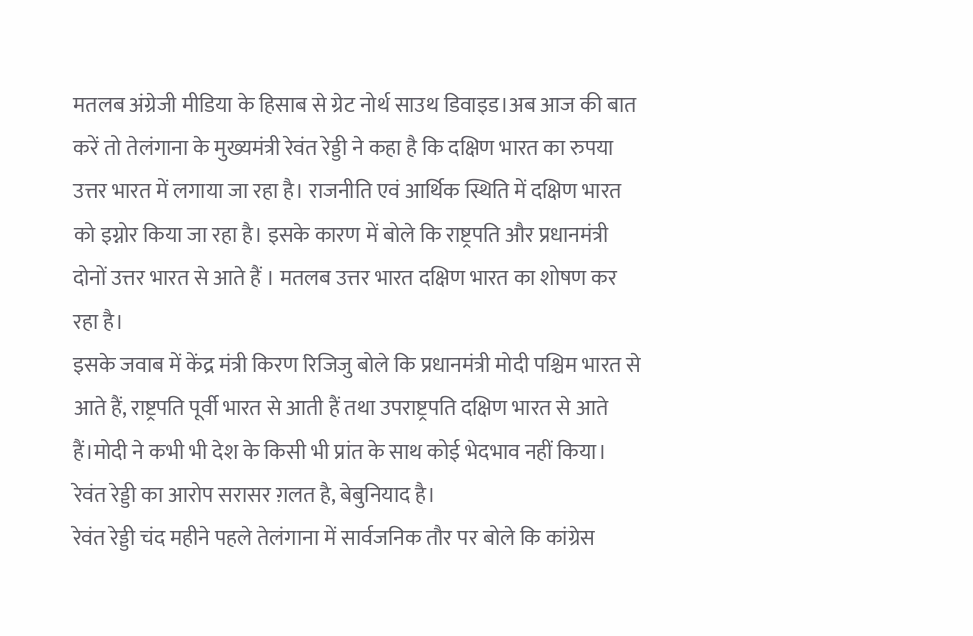मतलब अंग्रेजी मीडिया के हिसाब से ग्रेट नोर्थ साउथ डिवाइड।अब आज की बात करें तो तेलंगाना के मुख्यमंत्री रेवंत रेड्डी ने कहा है कि दक्षिण भारत का रुपया उत्तर भारत में लगाया जा रहा है। राजनीति एवं आर्थिक स्थिति में दक्षिण भारत को इग्नोर किया जा रहा है। इसके कारण में बोले कि राष्ट्रपति और प्रधानमंत्री दोनों उत्तर भारत से आते हैं । मतलब उत्तर भारत दक्षिण भारत का शोषण कर रहा है।
इसके जवाब में केंद्र मंत्री किरण रिजिजु बोले कि प्रधानमंत्री मोदी पश्चिम भारत से आते हैं, राष्ट्रपति पूर्वी भारत से आती हैं तथा उपराष्ट्रपति दक्षिण भारत से आते हैं।मोदी ने कभी भी देश के किसी भी प्रांत के साथ कोई भेदभाव नहीं किया। रेवंत रेड्डी का आरोप सरासर ग़लत है, बेबुनियाद है।
रेवंत रेड्डी चंद महीने पहले तेलंगाना में सार्वजनिक तौर पर बोले कि कांग्रेस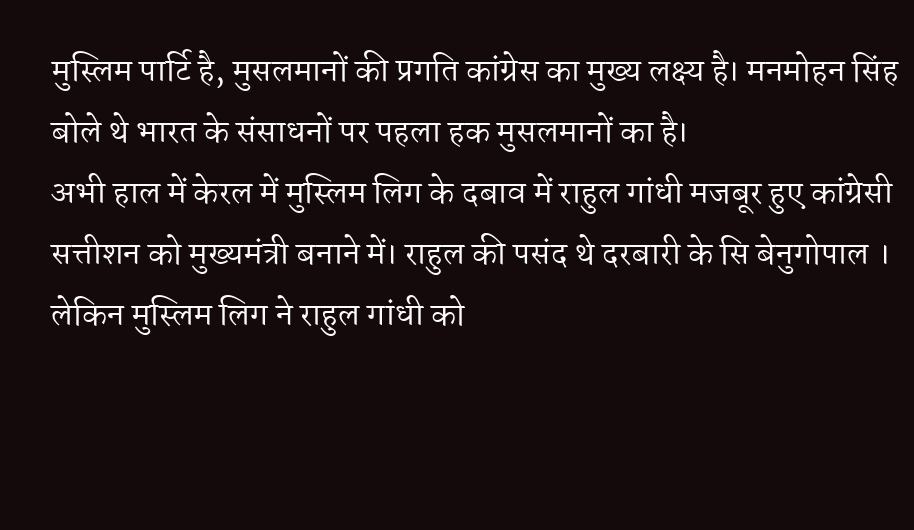मुस्लिम पार्टि है, मुसलमानों की प्रगति कांग्रेस का मुख्य लक्ष्य है। मनमोहन सिंह बोले थे भारत के संसाधनों पर पहला हक मुसलमानों का है।
अभी हाल में केरल में मुस्लिम लिग के दबाव में राहुल गांधी मजबूर हुए कांग्रेसी सत्तीशन को मुख्यमंत्री बनाने में। राहुल की पसंद थे दरबारी के सि बेनुगोपाल । लेकिन मुस्लिम लिग ने राहुल गांधी को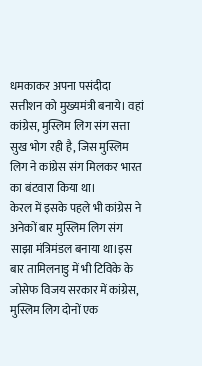धमकाकर अपना पसंदीदा सत्तीशन को मुख्यमंत्री बनाये। वहां कांग्रेस, मुस्लिम लिग संग सत्ता सुख भोग रही है, जिस मुस्लिम लिग ने कांग्रेस संग मिलकर भारत का बंटवारा किया था।
केरल में इसके पहले भी कांग्रेस ने अनेकों बार मुस्लिम लिग संग साझा मंत्रिमंडल बनाया था।इस बार तामिलनाडु में भी टिविके के जोसेफ विजय सरकार में कांग्रेस, मुस्लिम लिग दोनों एक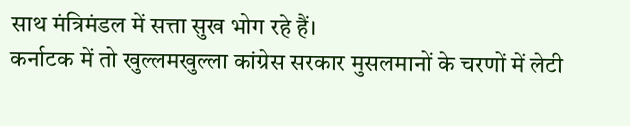साथ मंत्रिमंडल में सत्ता सुख भोग रहे हैं।
कर्नाटक में तो खुल्लमखुल्ला कांग्रेस सरकार मुसलमानों के चरणों में लेटी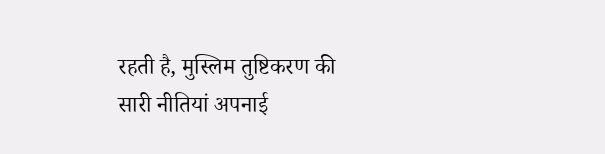रहती है, मुस्लिम तुष्टिकरण की सारी नीतियां अपनाई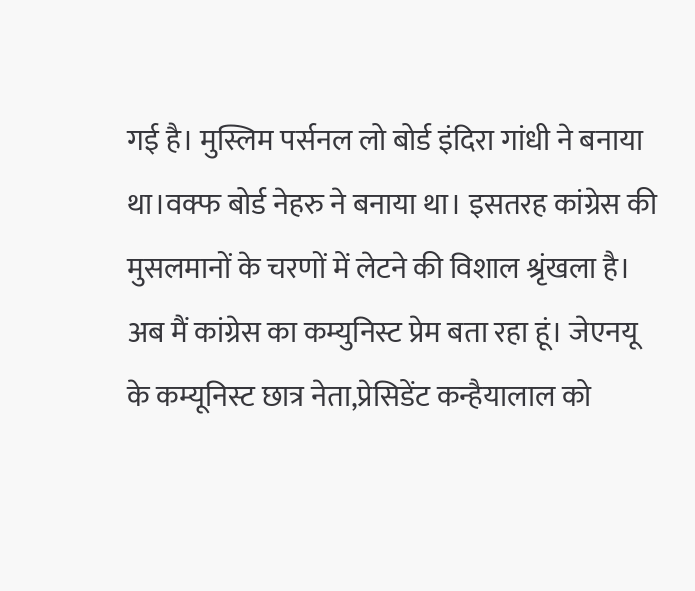गई है। मुस्लिम पर्सनल लो बोर्ड इंदिरा गांधी ने बनाया था।वक्फ बोर्ड नेहरु ने बनाया था। इसतरह कांग्रेस की मुसलमानों के चरणों में लेटने की विशाल श्रृंखला है।
अब मैं कांग्रेस का कम्युनिस्ट प्रेम बता रहा हूं। जेएनयू के कम्यूनिस्ट छात्र नेता,प्रेसिडेंट कन्हैयालाल को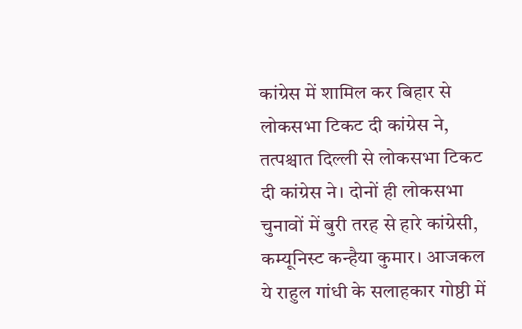कांग्रेस में शामिल कर बिहार से लोकसभा टिकट दी कांग्रेस ने, तत्पश्चात दिल्ली से लोकसभा टिकट दी कांग्रेस ने। दोनों ही लोकसभा चुनावों में बुरी तरह से हारे कांग्रेसी, कम्यूनिस्ट कन्हैया कुमार। आजकल ये राहुल गांधी के सलाहकार गोष्ठी में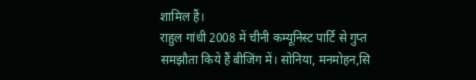शामिल हैं।
राहुल गांधी 2008 में चीनी कम्यूनिस्ट पार्टि से गुप्त समझौता किये हैं बीजिंग में। सोनिया, मनमोहन,सि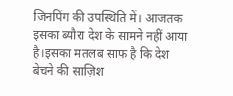जिनपिंग की उपस्थिति में। आजतक इसका ब्यौरा देश के सामने नहीं आया है।इसका मतलब साफ है कि देश बेचने की साज़िश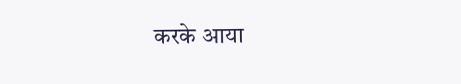करके आया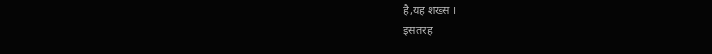है,यह शख्स ।
इसतरह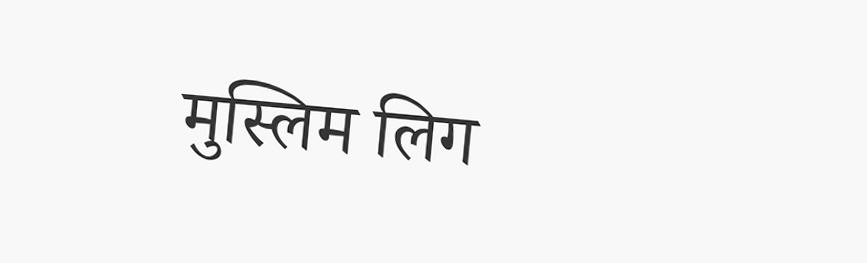मुस्लिम लिग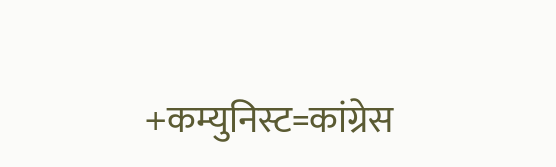+कम्युनिस्ट=कांग्रेस